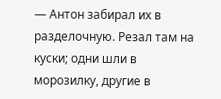— Антон забирал их в разделочную. Резал там на куски; одни шли в морозилку, другие в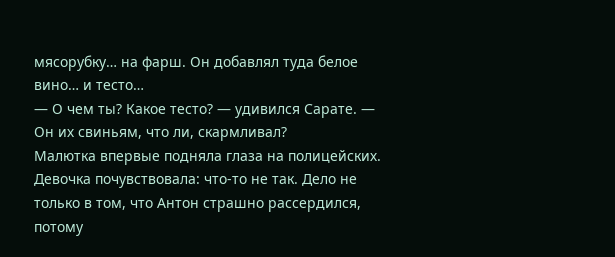мясорубку… на фарш. Он добавлял туда белое вино… и тесто…
— О чем ты? Какое тесто? — удивился Сарате. — Он их свиньям, что ли, скармливал?
Малютка впервые подняла глаза на полицейских. Девочка почувствовала: что-то не так. Дело не только в том, что Антон страшно рассердился, потому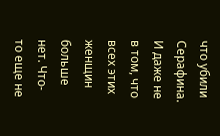что убили Серафина. И даже не в том, что всех этих женщин больше нет. Что-то еще не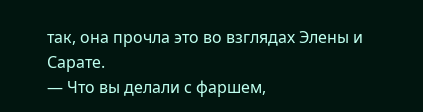так, она прочла это во взглядах Элены и Сарате.
— Что вы делали с фаршем,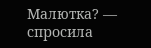Малютка? — спросила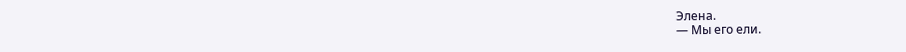Элена.
— Мы его ели.